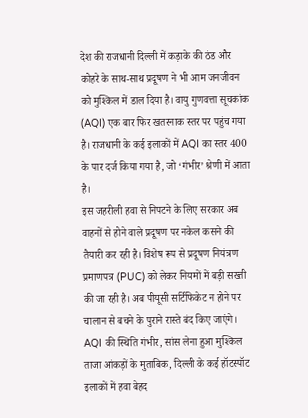देश की राजधानी दिल्ली में कड़ाके की ठंड और कोहरे के साथ-साथ प्रदूषण ने भी आम जनजीवन को मुश्किल में डाल दिया है। वायु गुणवत्ता सूचकांक (AQI) एक बार फिर खतरनाक स्तर पर पहुंच गया है। राजधानी के कई इलाकों में AQI का स्तर 400 के पार दर्ज किया गया है, जो ‘गंभीर’ श्रेणी में आता है।
इस जहरीली हवा से निपटने के लिए सरकार अब वाहनों से होने वाले प्रदूषण पर नकेल कसने की तैयारी कर रही है। विशेष रूप से प्रदूषण नियंत्रण प्रमाणपत्र (PUC) को लेकर नियमों में बड़ी सख्ती की जा रही है। अब पीयूसी सर्टिफिकेट न होने पर चालान से बचने के पुराने रास्ते बंद किए जाएंगे।
AQI की स्थिति गंभीर, सांस लेना हुआ मुश्किल
ताजा आंकड़ों के मुताबिक, दिल्ली के कई हॉटस्पॉट इलाकों में हवा बेहद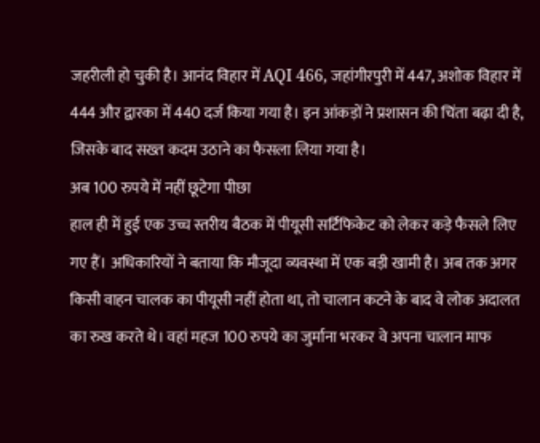जहरीली हो चुकी है। आनंद विहार में AQI 466, जहांगीरपुरी में 447, अशोक विहार में 444 और द्वारका में 440 दर्ज किया गया है। इन आंकड़ों ने प्रशासन की चिंता बढ़ा दी है, जिसके बाद सख्त कदम उठाने का फैसला लिया गया है।
अब 100 रुपये में नहीं छूटेगा पीछा
हाल ही में हुई एक उच्च स्तरीय बैठक में पीयूसी सर्टिफिकेट को लेकर कड़े फैसले लिए गए हैं। अधिकारियों ने बताया कि मौजूदा व्यवस्था में एक बड़ी खामी है। अब तक अगर किसी वाहन चालक का पीयूसी नहीं होता था, तो चालान कटने के बाद वे लोक अदालत का रुख करते थे। वहां महज 100 रुपये का जुर्माना भरकर वे अपना चालान माफ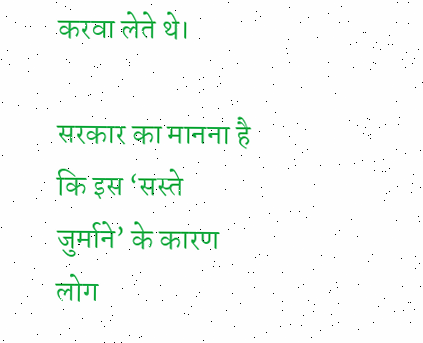करवा लेते थे।

सरकार का मानना है कि इस ‘सस्ते जुर्माने’ के कारण लोग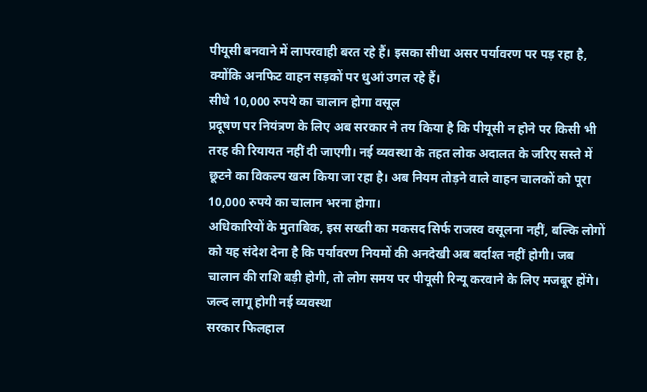पीयूसी बनवाने में लापरवाही बरत रहे हैं। इसका सीधा असर पर्यावरण पर पड़ रहा है, क्योंकि अनफिट वाहन सड़कों पर धुआं उगल रहे हैं।
सीधे 10,000 रुपये का चालान होगा वसूल
प्रदूषण पर नियंत्रण के लिए अब सरकार ने तय किया है कि पीयूसी न होने पर किसी भी तरह की रियायत नहीं दी जाएगी। नई व्यवस्था के तहत लोक अदालत के जरिए सस्ते में छूटने का विकल्प खत्म किया जा रहा है। अब नियम तोड़ने वाले वाहन चालकों को पूरा 10,000 रुपये का चालान भरना होगा।
अधिकारियों के मुताबिक, इस सख्ती का मकसद सिर्फ राजस्व वसूलना नहीं, बल्कि लोगों को यह संदेश देना है कि पर्यावरण नियमों की अनदेखी अब बर्दाश्त नहीं होगी। जब चालान की राशि बड़ी होगी, तो लोग समय पर पीयूसी रिन्यू करवाने के लिए मजबूर होंगे।
जल्द लागू होगी नई व्यवस्था
सरकार फिलहाल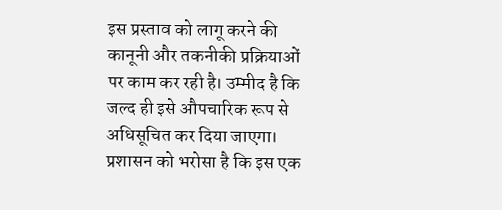इस प्रस्ताव को लागू करने की कानूनी और तकनीकी प्रक्रियाओं पर काम कर रही है। उम्मीद है कि जल्द ही इसे औपचारिक रूप से अधिसूचित कर दिया जाएगा। प्रशासन को भरोसा है कि इस एक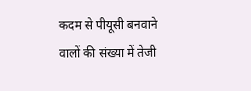कदम से पीयूसी बनवाने वालों की संख्या में तेजी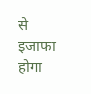से इजाफा होगा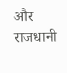और राजधानी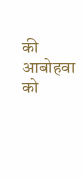की आबोहवा को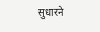सुधारने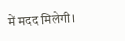में मदद मिलेगी।